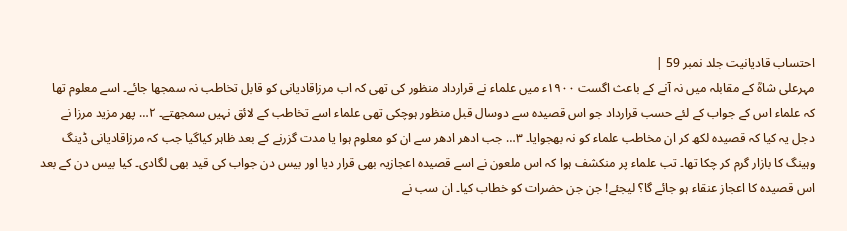احتساب قادیانیت جلد نمبر 59 |
مہرعلی شاہؒ کے مقابلہ میں نہ آنے کے باعث اگست ۱۹۰۰ء میں علماء نے قرارداد منظور کی تھی کہ اب مرزاقادیانی کو قابل تخاطب نہ سمجھا جائے۔ اسے معلوم تھا کہ علماء اس کے جواب کے لئے حسب قرارداد جو اس قصیدہ سے دوسال قبل منظور ہوچکی تھی علماء اسے تخاطب کے لائق نہیں سمجھتے۔ ۲… پھر مزید مرزا نے دجل یہ کیا کہ قصیدہ لکھ کر ان مخاطب علماء کو نہ بھجوایا۔ ۳… جب ادھر ادھر سے ان کو معلوم ہوا یا مدت گزرنے کے بعد ظاہر کیاگیا جب کہ مرزاقادیانی ڈینگ وہینگ کا بازار گرم کر چکا تھا۔ تب علماء پر منکشف ہوا کہ اس ملعون نے اسے قصیدہ اعجازیہ بھی قرار دیا اور بیس دن جواب کی قید بھی لگادی۔ کیا بیس دن کے بعد اس قصیدہ کا اعجاز عنقاء ہو جائے گا؟ لیجئے! جن جن حضرات کو خطاب کیا۔ ان سب نے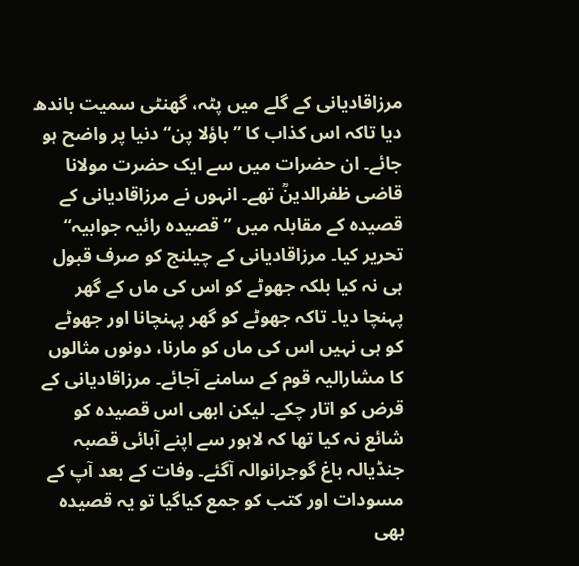مرزاقادیانی کے گلے میں پٹہ، گھنٹی سمیت باندھ دیا تاکہ اس کذاب کا ’’باؤلا پن‘‘ دنیا پر واضح ہو جائے۔ ان حضرات میں سے ایک حضرت مولانا قاضی ظفرالدینؒ تھے۔ انہوں نے مرزاقادیانی کے قصیدہ کے مقابلہ میں ’’قصیدہ رائیہ جوابیہ‘‘ تحریر کیا۔ مرزاقادیانی کے چیلنج کو صرف قبول ہی نہ کیا بلکہ جھوٹے کو اس کی ماں کے گھر پہنچا دیا۔ تاکہ جھوٹے کو گھر پہنچانا اور جھوٹے کو ہی نہیں اس کی ماں کو مارنا، دونوں مثالوں کا مشارالیہ قوم کے سامنے آجائے۔ مرزاقادیانی کے قرض کو اتار چکے۔ لیکن ابھی اس قصیدہ کو شائع نہ کیا تھا کہ لاہور سے اپنے آبائی قصبہ جنڈیالہ باغ گوجرانوالہ آگئے۔ وفات کے بعد آپ کے مسودات اور کتب کو جمع کیاگیا تو یہ قصیدہ بھی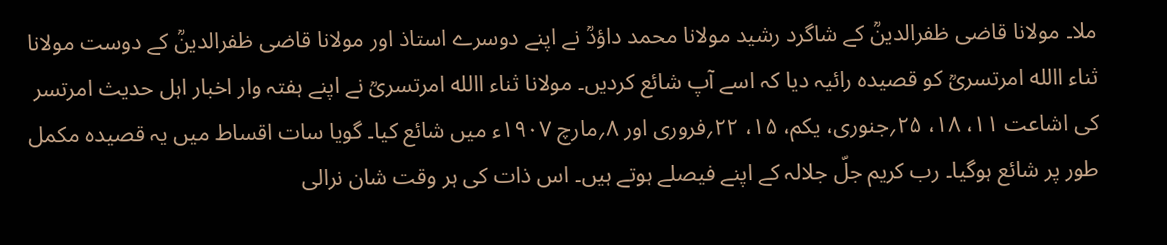ملا۔ مولانا قاضی ظفرالدینؒ کے شاگرد رشید مولانا محمد داؤدؒ نے اپنے دوسرے استاذ اور مولانا قاضی ظفرالدینؒ کے دوست مولانا ثناء االله امرتسریؒ کو قصیدہ رائیہ دیا کہ اسے آپ شائع کردیں۔ مولانا ثناء االله امرتسریؒ نے اپنے ہفتہ وار اخبار اہل حدیث امرتسر کی اشاعت ۱۱، ۱۸، ۲۵؍جنوری، یکم، ۱۵، ۲۲؍فروری اور ۸؍مارچ ۱۹۰۷ء میں شائع کیا۔ گویا سات اقساط میں یہ قصیدہ مکمل طور پر شائع ہوگیا۔ رب کریم جلّ جلالہ کے اپنے فیصلے ہوتے ہیں۔ اس ذات کی ہر وقت شان نرالی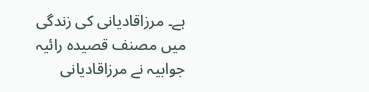ہے۔ مرزاقادیانی کی زندگی میں مصنف قصیدہ رائیہ جوابیہ نے مرزاقادیانی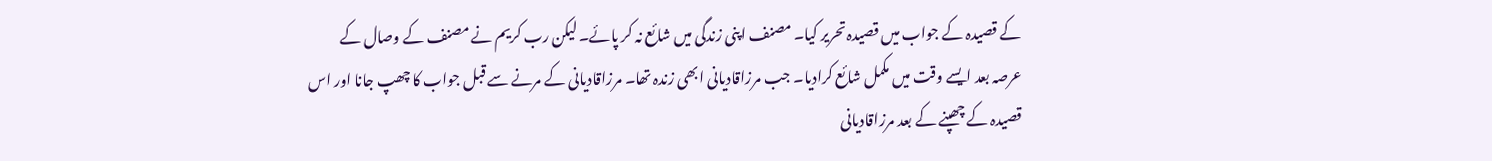کے قصیدہ کے جواب میں قصیدہ تحریر کیا۔ مصنف اپنی زندگی میں شائع نہ کر پائے۔ لیکن رب کریم نے مصنف کے وصال کے عرصہ بعد ایسے وقت میں مکمل شائع کرادیا۔ جب مرزاقادیانی ابھی زندہ تھا۔ مرزاقادیانی کے مرنے سے قبل جواب کا چھپ جانا اور اس قصیدہ کے چھپنے کے بعد مرزاقادیانی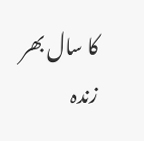کا سال بھر زندہ